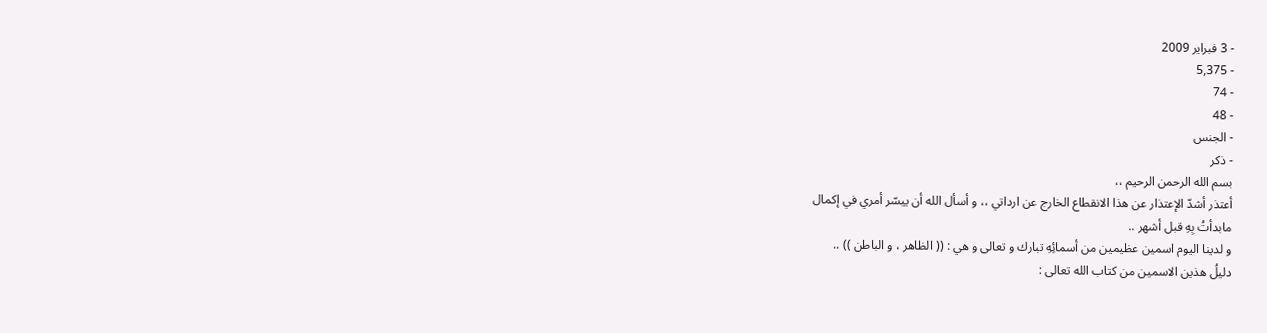- 3 فبراير 2009
- 5,375
- 74
- 48
- الجنس
- ذكر
بسم الله الرحمن الرحيم ،،
أعتذر أشدّ الإعتذار عن هذا الانقطاع الخارج عن ارداتي ،، و أسأل الله أن ييسّر أمري في إكمال
مابدأتُ بِهِ قبل أشهر ..
و لدينا اليوم اسمين عظيمين من أسمائِهِ تبارك و تعالى و هي : (( الظاهر ، و الباطن )) ..
دليلُ هذين الاسمين من كتاب الله تعالى :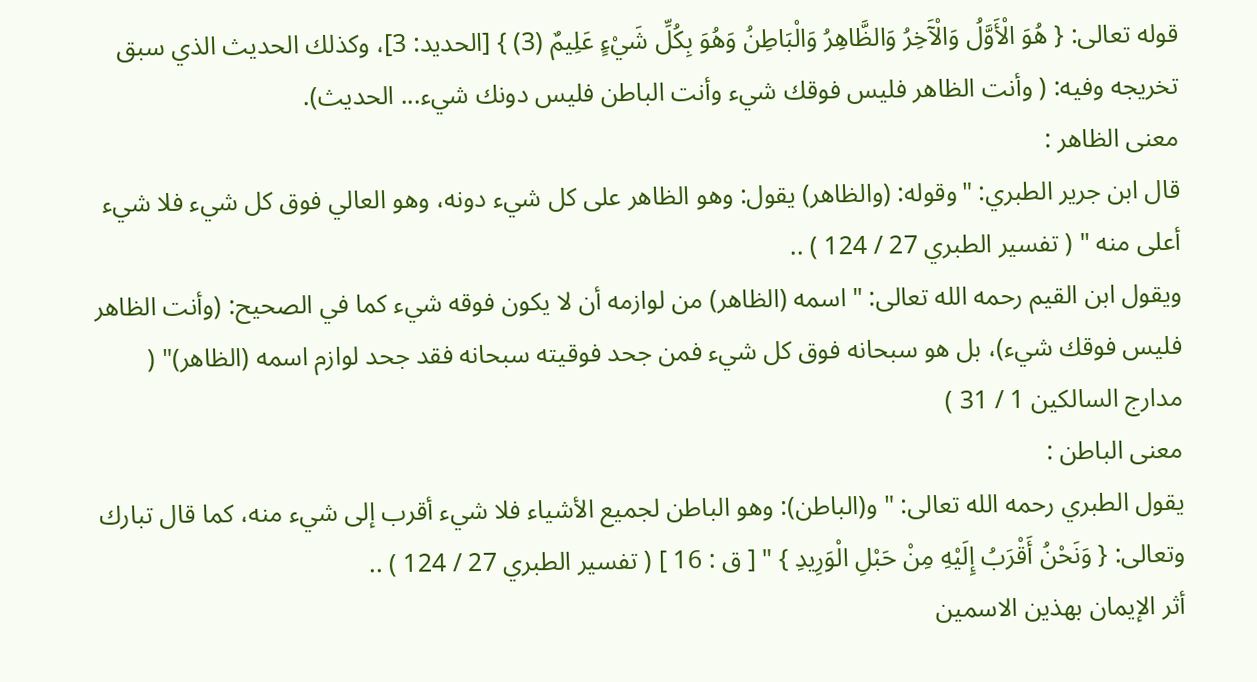قوله تعالى: { هُوَ الْأَوَّلُ وَالْآَخِرُ وَالظَّاهِرُ وَالْبَاطِنُ وَهُوَ بِكُلِّ شَيْءٍ عَلِيمٌ (3) } [الحديد: 3]، وكذلك الحديث الذي سبق
تخريجه وفيه: ( وأنت الظاهر فليس فوقك شيء وأنت الباطن فليس دونك شيء... الحديث).
معنى الظاهر :
قال ابن جرير الطبري: "وقوله: (والظاهر) يقول: وهو الظاهر على كل شيء دونه، وهو العالي فوق كل شيء فلا شيء أعلى منه " ( تفسير الطبري 27 / 124 ) ..
ويقول ابن القيم رحمه الله تعالى: " اسمه (الظاهر) من لوازمه أن لا يكون فوقه شيء كما في الصحيح: (وأنت الظاهر فليس فوقك شيء)، بل هو سبحانه فوق كل شيء فمن جحد فوقيته سبحانه فقد جحد لوازم اسمه (الظاهر)" ( مدارج السالكين 1 / 31 )
معنى الباطن :
يقول الطبري رحمه الله تعالى: " و(الباطن): وهو الباطن لجميع الأشياء فلا شيء أقرب إلى شيء منه، كما قال تبارك وتعالى: { وَنَحْنُ أَقْرَبُ إِلَيْهِ مِنْ حَبْلِ الْوَرِيدِ } " [ ق : 16 ] ( تفسير الطبري 27 / 124 ) ..
أثر الإيمان بهذين الاسمين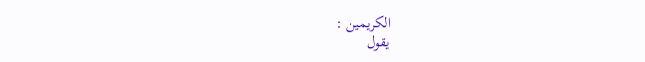الكريمين :
يقول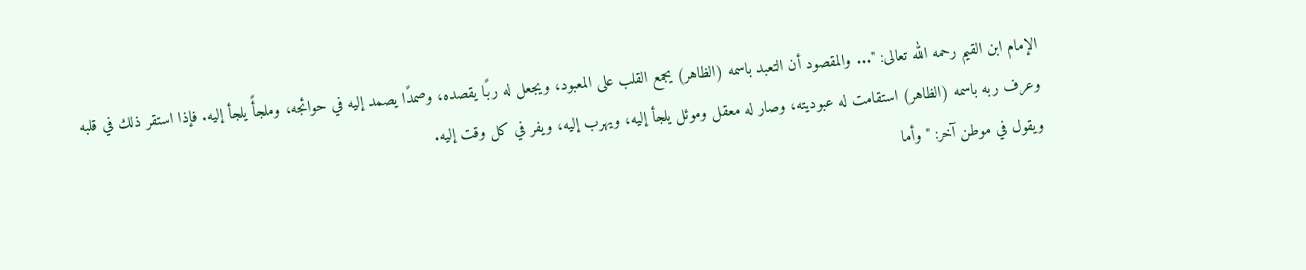الإمام ابن القيم رحمه الله تعالى: "... والمقصود أن التعبد باسمه (الظاهر) يجمع القلب على المعبود، ويجعل له ربًا يقصده، وصمدًا يصمد إليه في حوائجه، وملجأً يلجأ إليه. فإذا استقر ذلك في قلبه وعرف ربه باسمه (الظاهر) استقامت له عبوديته، وصار له معقل وموئل يلجأ إليه، ويهرب إليه، ويفر في كل وقت إليه.
ويقول في موطن آخر: " وأما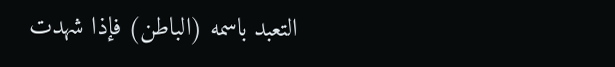التعبد باسمه (الباطن) فإذا شهدت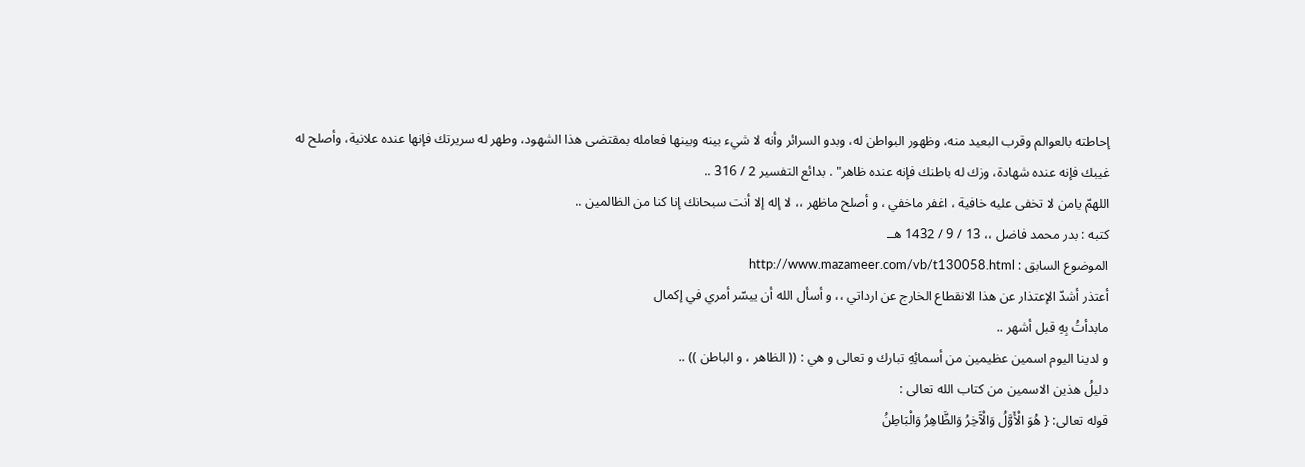إحاطته بالعوالم وقرب البعيد منه، وظهور البواطن له، وبدو السرائر وأنه لا شيء بينه وبينها فعامله بمقتضى هذا الشهود، وطهر له سريرتك فإنها عنده علانية، وأصلح له غيبك فإنه عنده شهادة، وزك له باطنك فإنه عنده ظاهر" . بدائع التفسير 2 / 316 ..
اللهمّ يامن لا تخفى عليه خافية ، اغفر ماخفي ، و أصلح ماظهر ،، لا إله إلا أنت سبحانك إنا كنا من الظالمين ..
كتبه : بدر محمد فاضل ،، 13 / 9 / 1432 هــ
الموضوع السابق : http://www.mazameer.com/vb/t130058.html
أعتذر أشدّ الإعتذار عن هذا الانقطاع الخارج عن ارداتي ،، و أسأل الله أن ييسّر أمري في إكمال
مابدأتُ بِهِ قبل أشهر ..
و لدينا اليوم اسمين عظيمين من أسمائِهِ تبارك و تعالى و هي : (( الظاهر ، و الباطن )) ..
دليلُ هذين الاسمين من كتاب الله تعالى :
قوله تعالى: { هُوَ الْأَوَّلُ وَالْآَخِرُ وَالظَّاهِرُ وَالْبَاطِنُ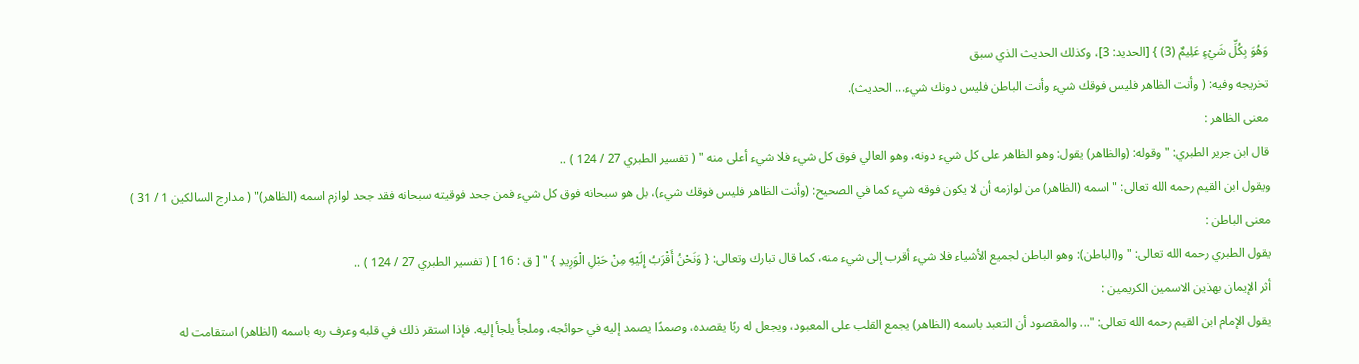وَهُوَ بِكُلِّ شَيْءٍ عَلِيمٌ (3) } [الحديد: 3]، وكذلك الحديث الذي سبق
تخريجه وفيه: ( وأنت الظاهر فليس فوقك شيء وأنت الباطن فليس دونك شيء... الحديث).
معنى الظاهر :
قال ابن جرير الطبري: "وقوله: (والظاهر) يقول: وهو الظاهر على كل شيء دونه، وهو العالي فوق كل شيء فلا شيء أعلى منه " ( تفسير الطبري 27 / 124 ) ..
ويقول ابن القيم رحمه الله تعالى: " اسمه (الظاهر) من لوازمه أن لا يكون فوقه شيء كما في الصحيح: (وأنت الظاهر فليس فوقك شيء)، بل هو سبحانه فوق كل شيء فمن جحد فوقيته سبحانه فقد جحد لوازم اسمه (الظاهر)" ( مدارج السالكين 1 / 31 )
معنى الباطن :
يقول الطبري رحمه الله تعالى: " و(الباطن): وهو الباطن لجميع الأشياء فلا شيء أقرب إلى شيء منه، كما قال تبارك وتعالى: { وَنَحْنُ أَقْرَبُ إِلَيْهِ مِنْ حَبْلِ الْوَرِيدِ } " [ ق : 16 ] ( تفسير الطبري 27 / 124 ) ..
أثر الإيمان بهذين الاسمين الكريمين :
يقول الإمام ابن القيم رحمه الله تعالى: "... والمقصود أن التعبد باسمه (الظاهر) يجمع القلب على المعبود، ويجعل له ربًا يقصده، وصمدًا يصمد إليه في حوائجه، وملجأً يلجأ إليه. فإذا استقر ذلك في قلبه وعرف ربه باسمه (الظاهر) استقامت له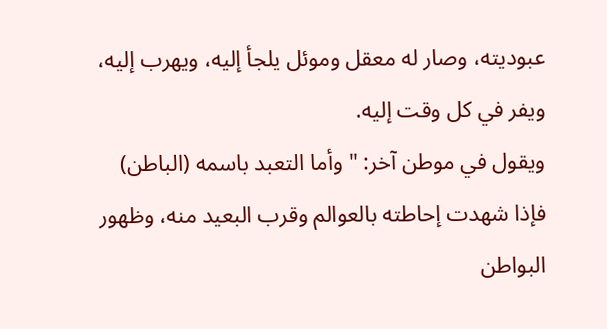عبوديته، وصار له معقل وموئل يلجأ إليه، ويهرب إليه، ويفر في كل وقت إليه.
ويقول في موطن آخر: " وأما التعبد باسمه (الباطن) فإذا شهدت إحاطته بالعوالم وقرب البعيد منه، وظهور البواطن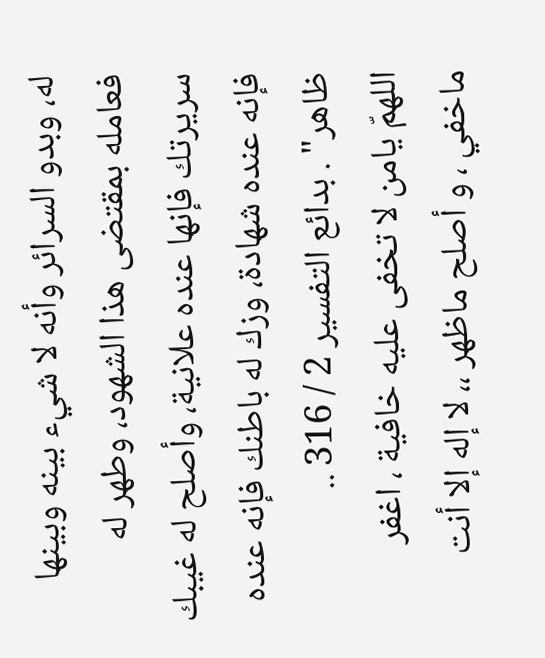له، وبدو السرائر وأنه لا شيء بينه وبينها فعامله بمقتضى هذا الشهود، وطهر له سريرتك فإنها عنده علانية، وأصلح له غيبك فإنه عنده شهادة، وزك له باطنك فإنه عنده ظاهر" . بدائع التفسير 2 / 316 ..
اللهمّ يامن لا تخفى عليه خافية ، اغفر ماخفي ، و أصلح ماظهر ،، لا إله إلا أنت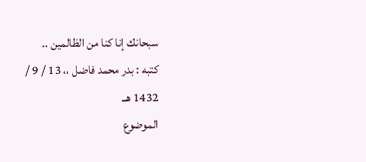سبحانك إنا كنا من الظالمين ..
كتبه : بدر محمد فاضل ،، 13 / 9 / 1432 هــ
الموضوع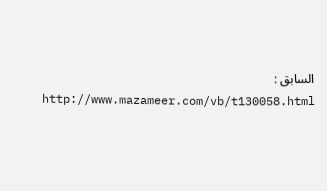السابق : http://www.mazameer.com/vb/t130058.html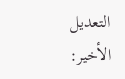التعديل الأخير: